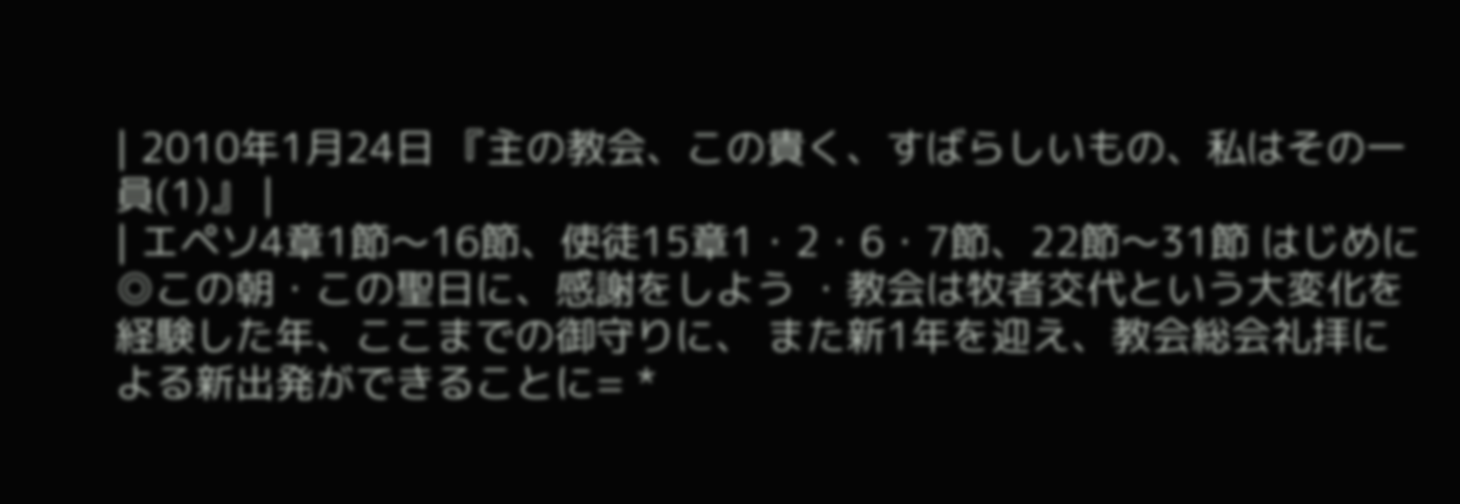| 2010年1月24日 『主の教会、この貴く、すばらしいもの、私はその一員(1)』 |
| エペソ4章1節〜16節、使徒15章1・2・6・7節、22節〜31節 はじめに ◎この朝・この聖日に、感謝をしよう ・教会は牧者交代という大変化を経験した年、ここまでの御守りに、 また新1年を迎え、教会総会礼拝による新出発ができることに= *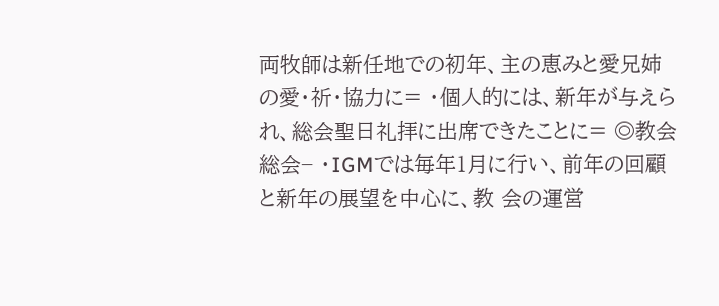両牧師は新任地での初年、主の恵みと愛兄姉の愛・祈・協力に= ・個人的には、新年が与えられ、総会聖日礼拝に出席できたことに= ◎教会総会− ・IGMでは毎年1月に行い、前年の回顧と新年の展望を中心に、教 会の運営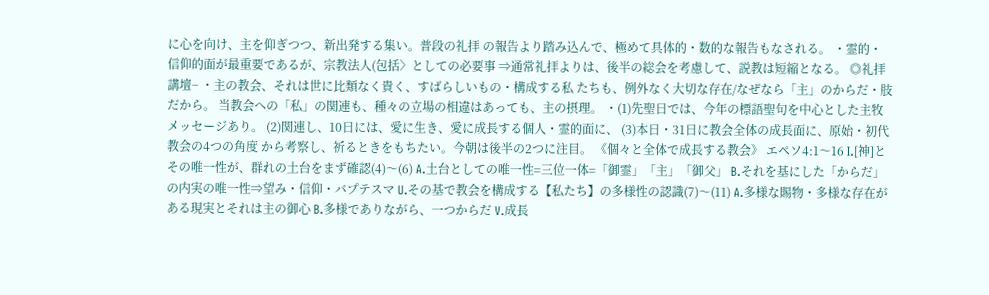に心を向け、主を仰ぎつつ、新出発する集い。普段の礼拝 の報告より踏み込んで、極めて具体的・数的な報告もなされる。 ・霊的・信仰的面が最重要であるが、宗教法人(包括〉としての必要事 ⇒通常礼拝よりは、後半の総会を考慮して、説教は短縮となる。 ◎礼拝講壇− ・主の教会、それは世に比類なく貴く、すばらしいもの・構成する私 たちも、例外なく大切な存在/なぜなら「主」のからだ・肢だから。 当教会への「私」の関連も、種々の立場の相違はあっても、主の摂理。 ・(1)先聖日では、今年の標語聖句を中心とした主牧メッセージあり。 (2)関連し、10日には、愛に生き、愛に成長する個人・霊的面に、 (3)本日・31日に教会全体の成長面に、原始・初代教会の4つの角度 から考察し、祈るときをもちたい。今朝は後半の2つに注目。 《個々と全体で成長する教会》 エペソ4:1〜16 I.[神]とその唯一性が、群れの土台をまず確認(4)〜(6) A.土台としての唯一性=三位一体=「御霊」「主」「御父」 B.それを基にした「からだ」の内実の唯一性⇒望み・信仰・バプテスマ U.その基で教会を構成する【私たち】の多様性の認識(7)〜(11) A.多様な賜物・多様な存在がある現実とそれは主の御心 B.多様でありながら、一つからだ V.成長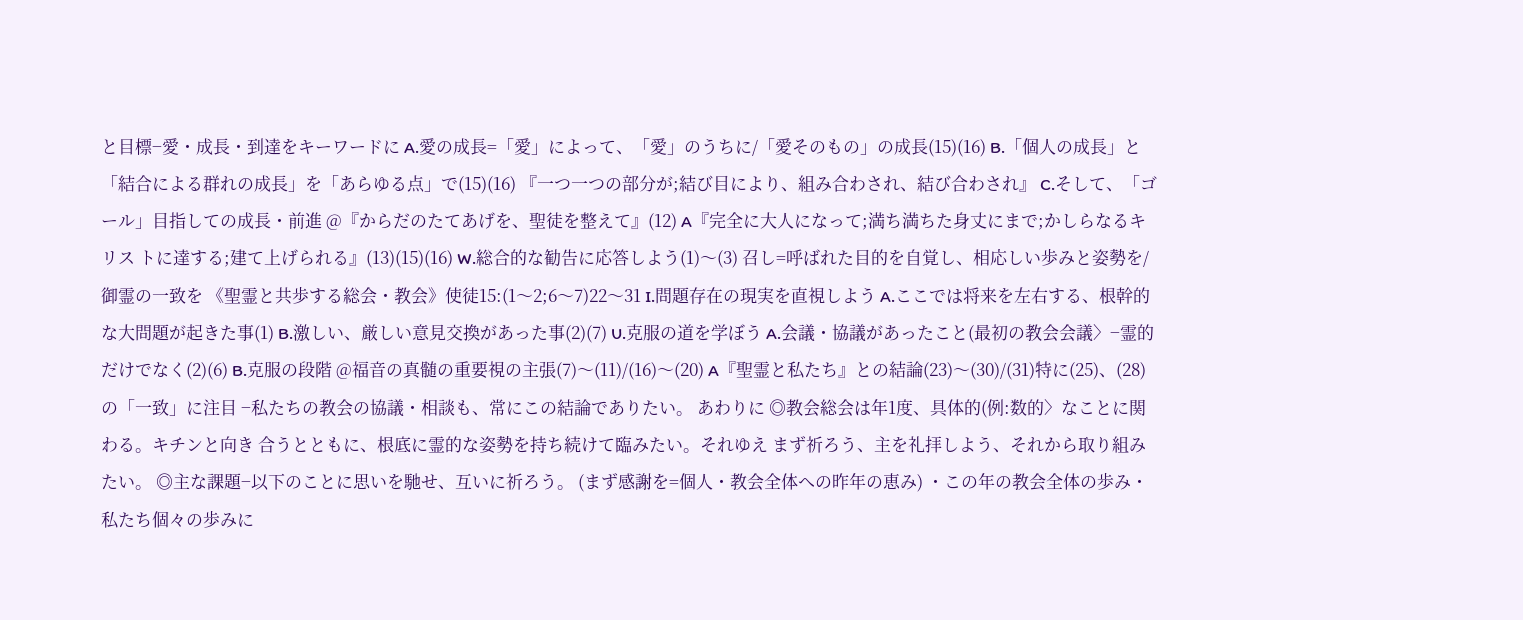と目標−愛・成長・到達をキーワードに A.愛の成長=「愛」によって、「愛」のうちに/「愛そのもの」の成長(15)(16) B.「個人の成長」と「結合による群れの成長」を「あらゆる点」で(15)(16) 『一つ一つの部分が;結び目により、組み合わされ、結び合わされ』 C.そして、「ゴール」目指しての成長・前進 @『からだのたてあげを、聖徒を整えて』(12) A『完全に大人になって;満ち満ちた身丈にまで;かしらなるキリス トに達する;建て上げられる』(13)(15)(16) W.総合的な勧告に応答しよう(1)〜(3) 召し=呼ばれた目的を自覚し、相応しい歩みと姿勢を/御霊の一致を 《聖霊と共歩する総会・教会》使徒15:(1〜2;6〜7)22〜31 I.問題存在の現実を直視しよう A.ここでは将来を左右する、根幹的な大問題が起きた事(1) B.激しい、厳しい意見交換があった事(2)(7) U.克服の道を学ぼう A.会議・協議があったこと(最初の教会会議〉−霊的だけでなく(2)(6) B.克服の段階 @福音の真髄の重要視の主張(7)〜(11)/(16)〜(20) A『聖霊と私たち』との結論(23)〜(30)/(31)特に(25)、(28)の「一致」に注目 −私たちの教会の協議・相談も、常にこの結論でありたい。 あわりに ◎教会総会は年1度、具体的(例:数的〉なことに関わる。キチンと向き 合うとともに、根底に霊的な姿勢を持ち続けて臨みたい。それゆえ まず祈ろう、主を礼拝しよう、それから取り組みたい。 ◎主な課題−以下のことに思いを馳せ、互いに祈ろう。 (まず感謝を=個人・教会全体への昨年の恵み) ・この年の教会全体の歩み・私たち個々の歩みに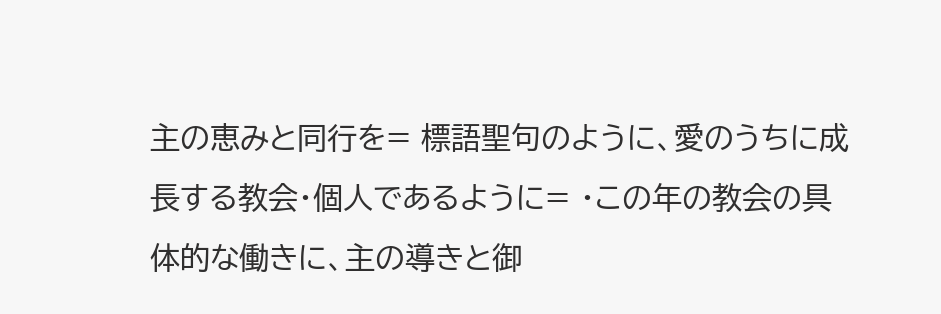主の恵みと同行を= 標語聖句のように、愛のうちに成長する教会・個人であるように= ・この年の教会の具体的な働きに、主の導きと御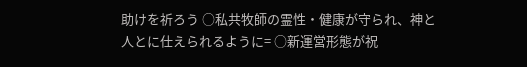助けを祈ろう ○私共牧師の霊性・健康が守られ、神と人とに仕えられるように= ○新運営形態が祝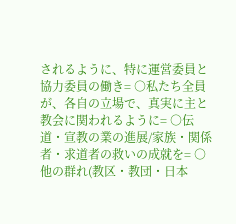されるように、特に運営委員と協力委員の働き= ○私たち全員が、各自の立場で、真実に主と教会に関われるように= ○伝道・宣教の業の進展/家族・関係者・求道者の救いの成就を= ○他の群れ(教区・教団・日本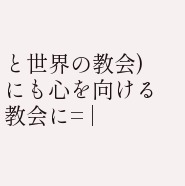と世界の教会)にも心を向ける教会に= |